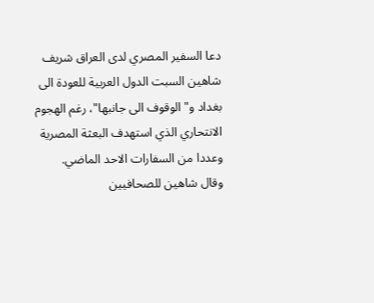دعا السفير المصري لدى العراق شريف شاهين السبت الدول العربية للعودة الى بغداد و"الوقوف الى جانبها"، رغم الهجوم الانتحاري الذي استهدف البعثة المصرية وعددا من السفارات الاحد الماضي.
وقال شاهين للصحافيين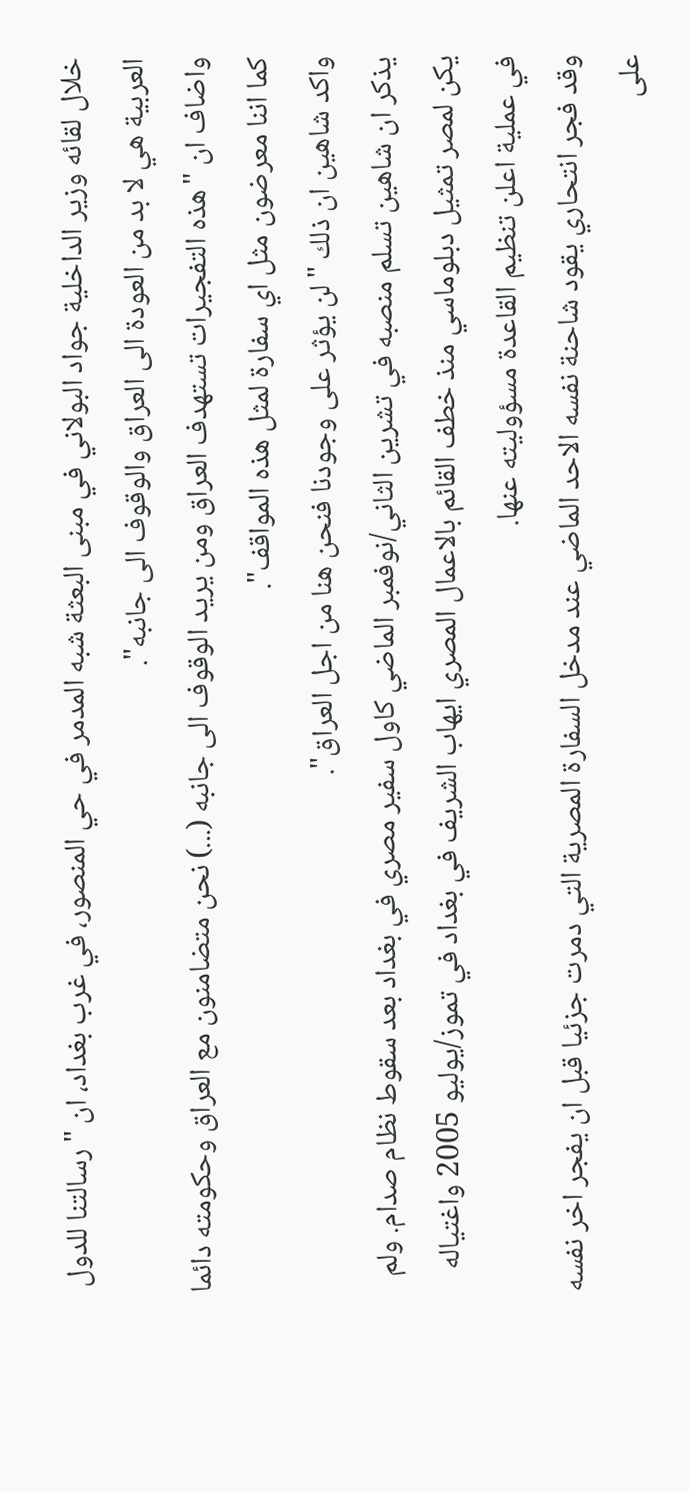خلال لقائه وزير الداخلية جواد البولاني في مبنى البعثة شبه المدمر في حي المنصور، في غرب بغداد، ان "رسالتنا للدول العربية هي لا بد من العودة الى العراق والوقوف الى جانبه".
واضاف ان "هذه التفجيرات تستهدف العراق ومن يريد الوقوف الى جانبه (...) نحن متضامنون مع العراق وحكومته دائما كما اننا معرضون مثل اي سفارة لمثل هذه المواقف".
واكد شاهين ان ذلك "لن يؤثر على وجودنا فنحن هنا من اجل العراق".
يذكر ان شاهين تسلم منصبه في تشرين الثاني/نوفمبر الماضي كاول سفير مصري في بغداد بعد سقوط نظام صدام. ولم يكن لمصر تمثيل دبلوماسي منذ خطف القائم بالاعمال المصري ايهاب الشريف في بغداد في تموز/يوليو 2005 واغتياله في عملية اعلن تنظيم القاعدة مسؤوليته عنها.
وقد فجر انتحاري يقود شاحنة نفسه الاحد الماضي عند مدخل السفارة المصرية التي دمرت جزئيا قبل ان يفجر اخر نفسه على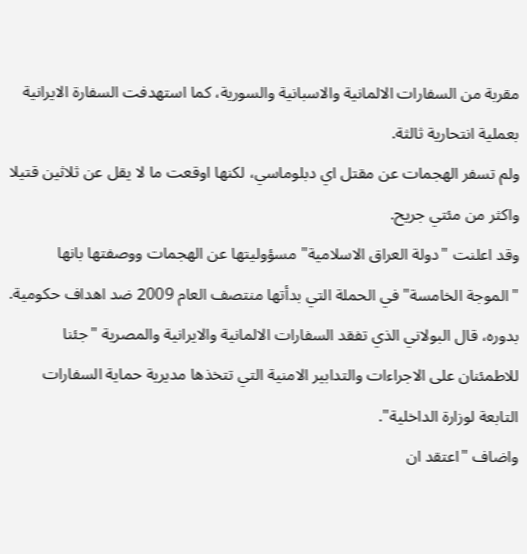مقربة من السفارات الالمانية والاسبانية والسورية، كما استهدفت السفارة الايرانية بعملية انتحارية ثالثة.
ولم تسفر الهجمات عن مقتل اي دبلوماسي، لكنها اوقعت ما لا يقل عن ثلاثين قتيلا واكثر من مئتي جريح.
وقد اعلنت "دولة العراق الاسلامية" مسؤوليتها عن الهجمات ووصفتها بانها "الموجة الخامسة" في الحملة التي بدأتها منتصف العام 2009 ضد اهداف حكومية.
بدوره، قال البولاني الذي تفقد السفارات الالمانية والايرانية والمصرية "جئنا للاطمئنان على الاجراءات والتدابير الامنية التي تتخذها مديرية حماية السفارات التابعة لوزارة الداخلية".
واضاف "اعتقد ان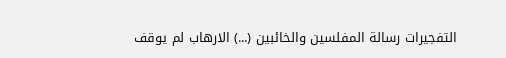التفجيرات رسالة المفلسين والخائبين (...) الارهاب لم يوقف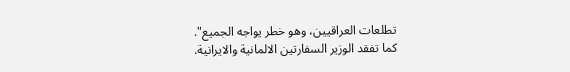تطلعات العراقيين، وهو خطر يواجه الجميع".
كما تفقد الوزير السفارتين الالمانية والايرانية.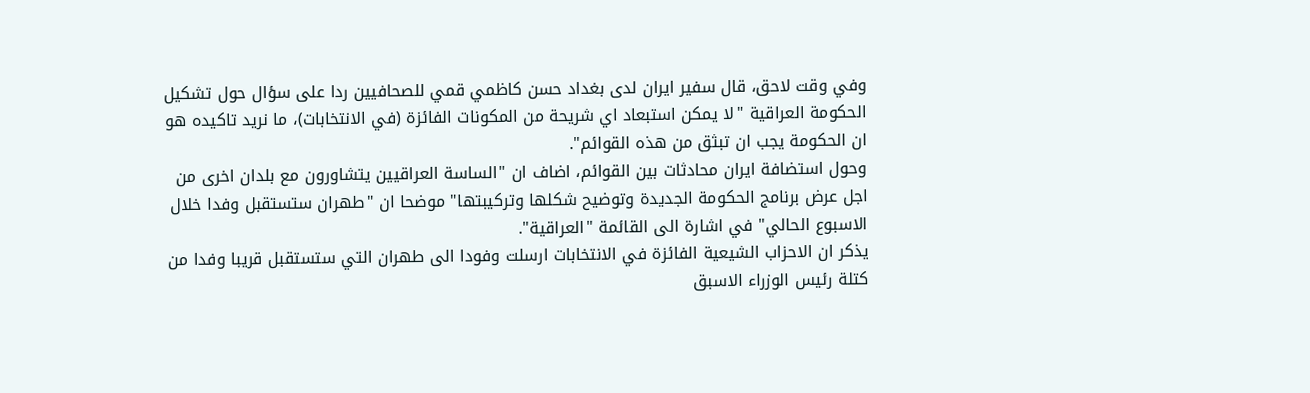وفي وقت لاحق، قال سفير ايران لدى بغداد حسن كاظمي قمي للصحافيين ردا على سؤال حول تشكيل الحكومة العراقية "لا يمكن استبعاد اي شريحة من المكونات الفائزة (في الانتخابات)، ما نريد تاكيده هو ان الحكومة يجب ان تبثق من هذه القوائم".
وحول استضافة ايران محادثات بين القوائم، اضاف ان "الساسة العراقيين يتشاورون مع بلدان اخرى من اجل عرض برنامج الحكومة الجديدة وتوضيح شكلها وتركيبتها" موضحا ان "طهران ستستقبل وفدا خلال الاسبوع الحالي" في اشارة الى القائمة "العراقية".
يذكر ان الاحزاب الشيعية الفائزة في الانتخابات ارسلت وفودا الى طهران التي ستستقبل قريبا وفدا من كتلة رئيس الوزراء الاسبق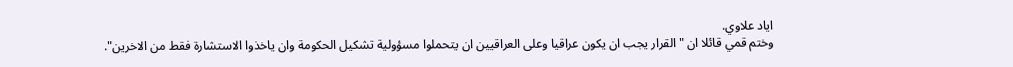اياد علاوي.
وختم قمي قائلا ان "القرار يجب ان يكون عراقيا وعلى العراقيين ان يتحملوا مسؤولية تشكيل الحكومة وان ياخذوا الاستشارة فقط من الاخرين".